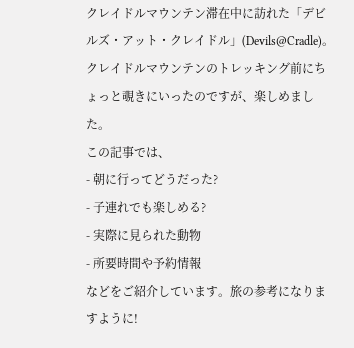クレイドルマウンテン滞在中に訪れた「デビルズ・アット・クレイドル」(Devils@Cradle)。
クレイドルマウンテンのトレッキング前にちょっと覗きにいったのですが、楽しめました。
この記事では、
- 朝に行ってどうだった?
- 子連れでも楽しめる?
- 実際に見られた動物
- 所要時間や予約情報
などをご紹介しています。旅の参考になりますように!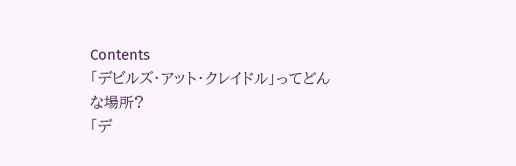Contents
「デビルズ・アット・クレイドル」ってどんな場所?
「デ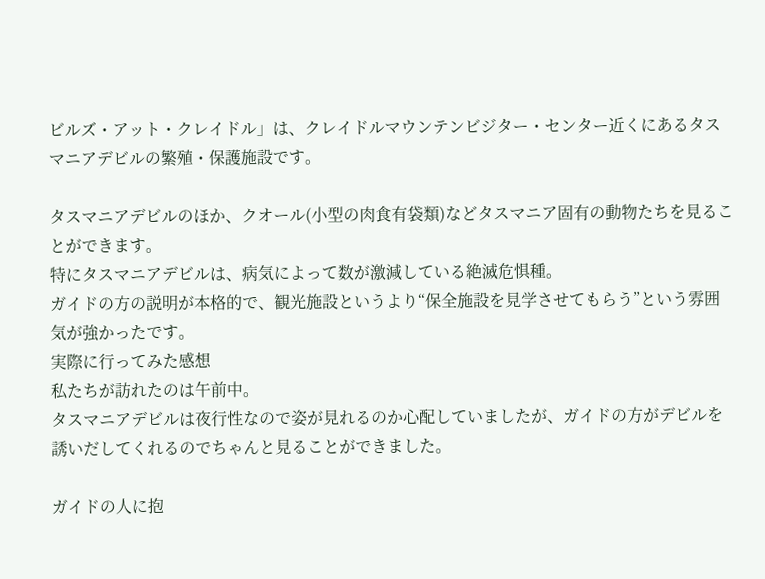ビルズ・アット・クレイドル」は、クレイドルマウンテンビジター・センター近くにあるタスマニアデビルの繁殖・保護施設です。

タスマニアデビルのほか、クオール(小型の肉食有袋類)などタスマニア固有の動物たちを見ることができます。
特にタスマニアデビルは、病気によって数が激減している絶滅危惧種。
ガイドの方の説明が本格的で、観光施設というより“保全施設を見学させてもらう”という雰囲気が強かったです。
実際に行ってみた感想
私たちが訪れたのは午前中。
タスマニアデビルは夜行性なので姿が見れるのか心配していましたが、ガイドの方がデビルを誘いだしてくれるのでちゃんと見ることができました。

ガイドの人に抱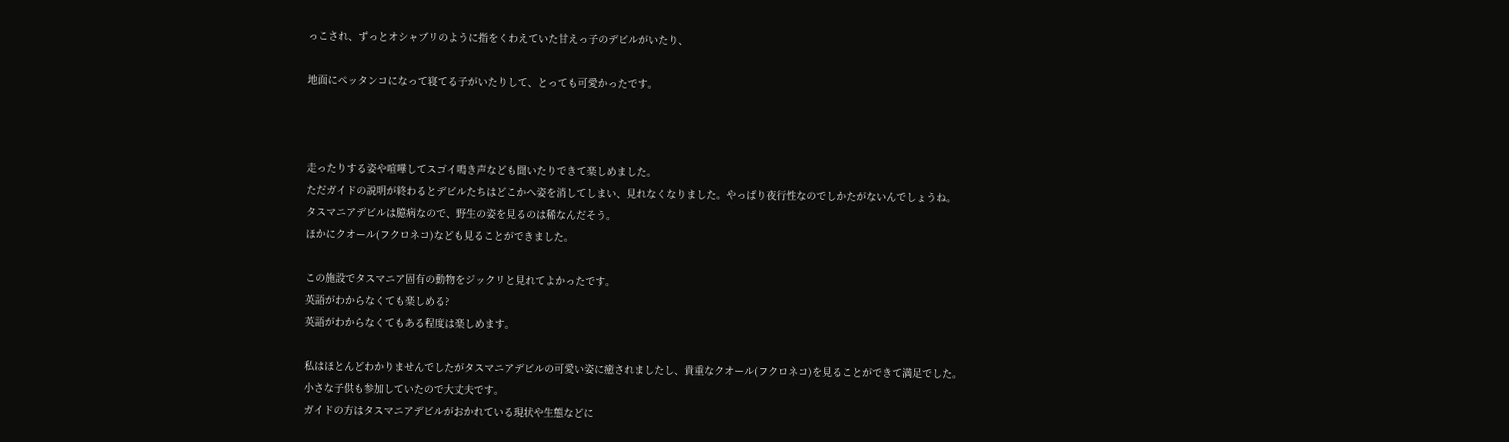っこされ、ずっとオシャブリのように指をくわえていた甘えっ子のデビルがいたり、

地面にペッタンコになって寝てる子がいたりして、とっても可愛かったです。



走ったりする姿や喧嘩してスゴイ鳴き声なども聞いたりできて楽しめました。
ただガイドの説明が終わるとデビルたちはどこかへ姿を消してしまい、見れなくなりました。やっぱり夜行性なのでしかたがないんでしょうね。
タスマニアデビルは臆病なので、野生の姿を見るのは稀なんだそう。
ほかにクオール(フクロネコ)なども見ることができました。

この施設でタスマニア固有の動物をジックリと見れてよかったです。
英語がわからなくても楽しめる?
英語がわからなくてもある程度は楽しめます。

私はほとんどわかりませんでしたがタスマニアデビルの可愛い姿に癒されましたし、貴重なクオール(フクロネコ)を見ることができて満足でした。
小さな子供も参加していたので大丈夫です。
ガイドの方はタスマニアデビルがおかれている現状や生態などに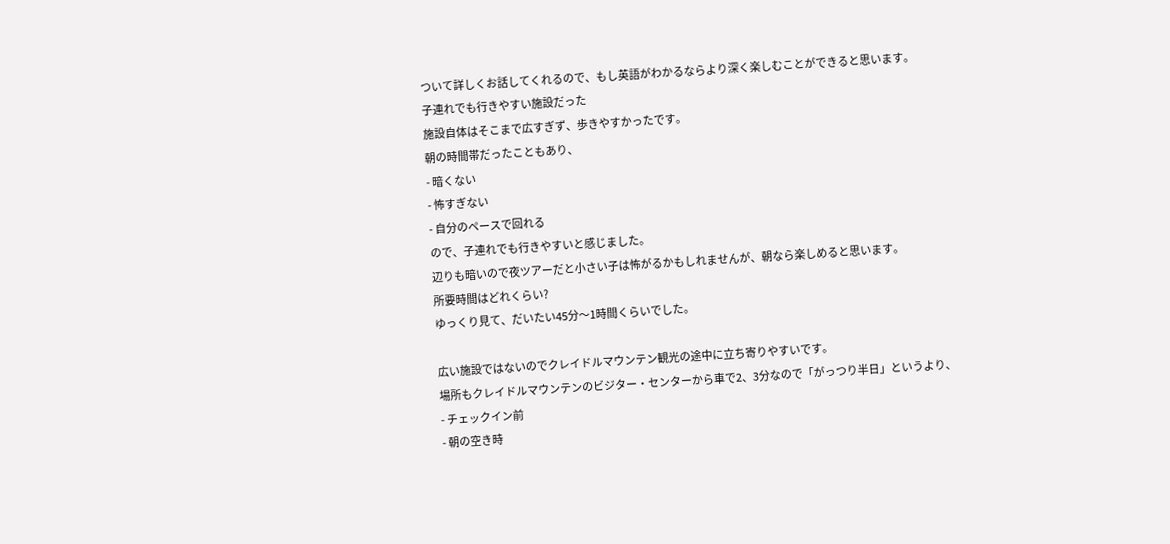ついて詳しくお話してくれるので、もし英語がわかるならより深く楽しむことができると思います。
子連れでも行きやすい施設だった
施設自体はそこまで広すぎず、歩きやすかったです。
朝の時間帯だったこともあり、
- 暗くない
- 怖すぎない
- 自分のペースで回れる
ので、子連れでも行きやすいと感じました。
辺りも暗いので夜ツアーだと小さい子は怖がるかもしれませんが、朝なら楽しめると思います。
所要時間はどれくらい?
ゆっくり見て、だいたい45分〜1時間くらいでした。

広い施設ではないのでクレイドルマウンテン観光の途中に立ち寄りやすいです。
場所もクレイドルマウンテンのビジター・センターから車で2、3分なので「がっつり半日」というより、
- チェックイン前
- 朝の空き時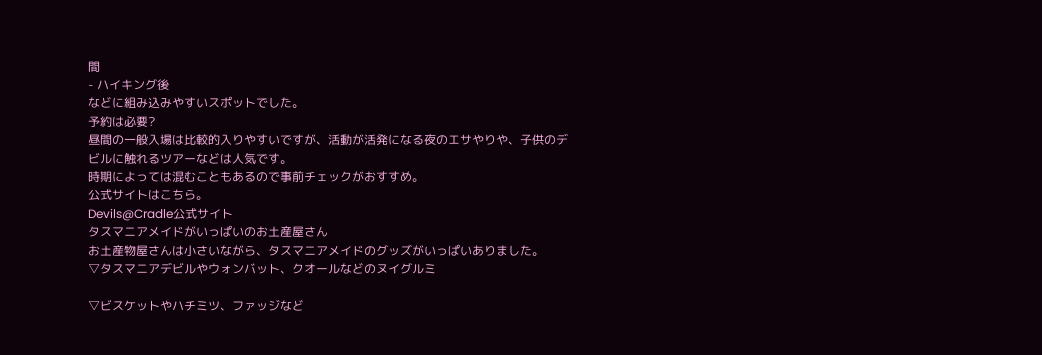間
- ハイキング後
などに組み込みやすいスポットでした。
予約は必要?
昼間の一般入場は比較的入りやすいですが、活動が活発になる夜のエサやりや、子供のデビルに触れるツアーなどは人気です。
時期によっては混むこともあるので事前チェックがおすすめ。
公式サイトはこちら。
Devils@Cradle公式サイト
タスマニアメイドがいっぱいのお土産屋さん
お土産物屋さんは小さいながら、タスマニアメイドのグッズがいっぱいありました。
▽タスマニアデビルやウォンバット、クオールなどのヌイグルミ

▽ビスケットやハチミツ、ファッジなど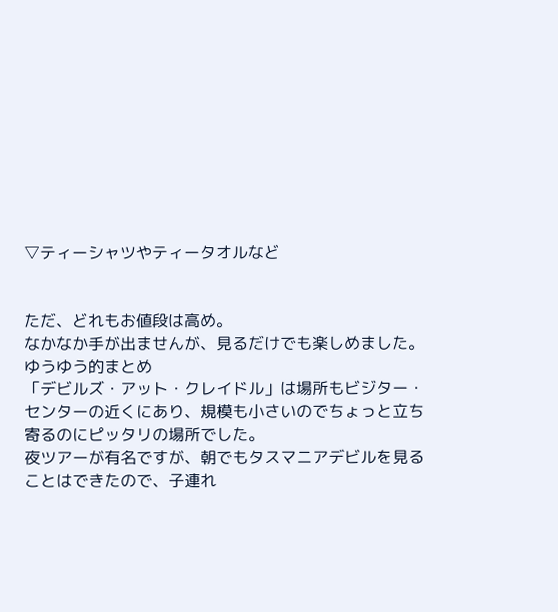▽ティーシャツやティータオルなど


ただ、どれもお値段は高め。
なかなか手が出ませんが、見るだけでも楽しめました。
ゆうゆう的まとめ
「デビルズ・アット・クレイドル」は場所もビジター・センターの近くにあり、規模も小さいのでちょっと立ち寄るのにピッタリの場所でした。
夜ツアーが有名ですが、朝でもタスマニアデビルを見ることはできたので、子連れ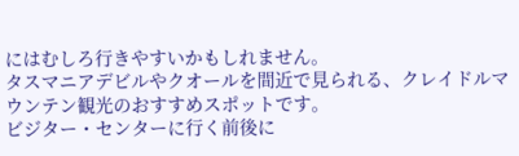にはむしろ行きやすいかもしれません。
タスマニアデビルやクオールを間近で見られる、クレイドルマウンテン観光のおすすめスポットです。
ビジター・センターに行く前後に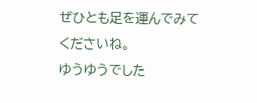ぜひとも足を運んでみてくださいね。
ゆうゆうでした